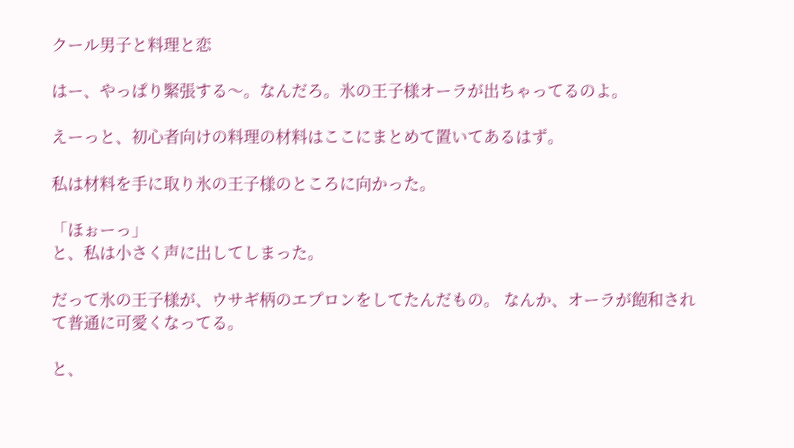クール男子と料理と恋

はー、やっぱり緊張する〜。なんだろ。氷の王子様オーラが出ちゃってるのよ。

えーっと、初心者向けの料理の材料はここにまとめて置いてあるはず。

私は材料を手に取り氷の王子様のところに向かった。

「ほぉーっ」
と、私は小さく声に出してしまった。

だって氷の王子様が、ウサギ柄のエプロンをしてたんだもの。 なんか、オーラが飽和されて普通に可愛くなってる。

と、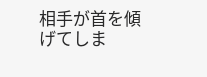相手が首を傾げてしま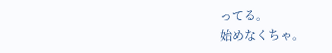ってる。
始めなくちゃ。